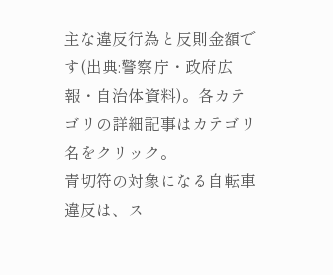主な違反行為と反則金額です(出典:警察庁・政府広報・自治体資料)。各カテゴリの詳細記事はカテゴリ名をクリック。
青切符の対象になる自転車違反は、ス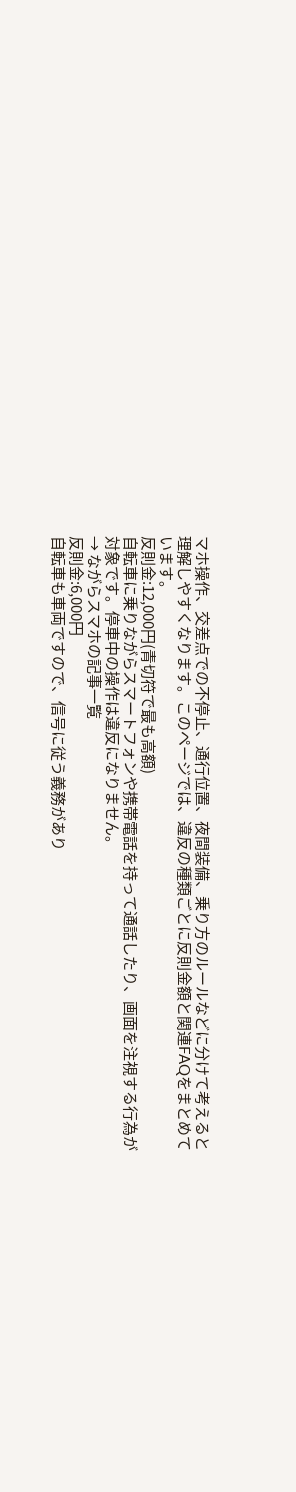マホ操作、交差点での不停止、通行位置、夜間装備、乗り方のルールなどに分けて考えると理解しやすくなります。このページでは、違反の種類ごとに反則金額と関連FAQをまとめています。
反則金:12,000円(青切符で最も高額)
自転車に乗りながらスマートフォンや携帯電話を持って通話したり、画面を注視する行為が対象です。停車中の操作は違反になりません。
→ ながらスマホの記事一覧
反則金:6,000円
自転車も車両ですので、信号に従う義務があり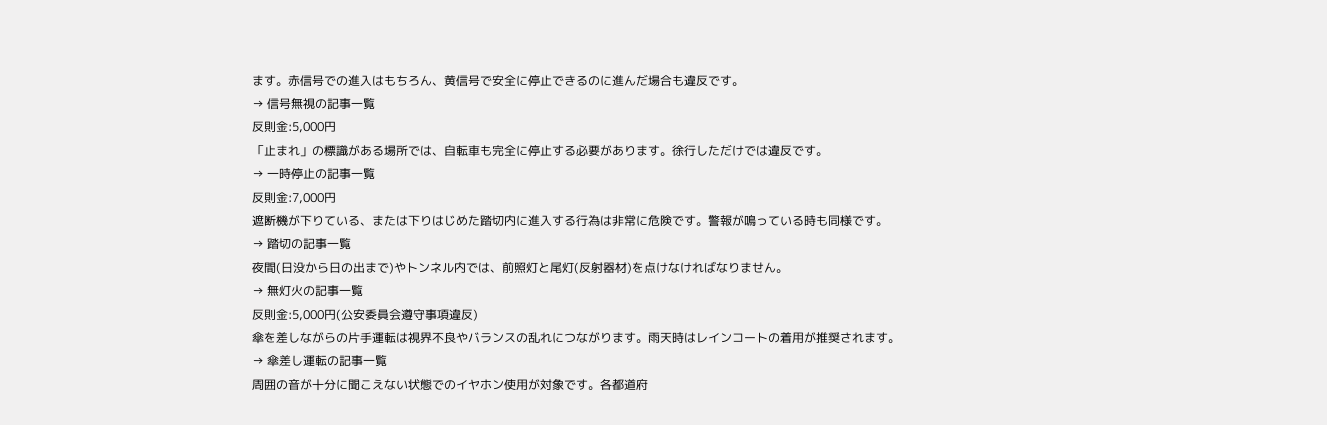ます。赤信号での進入はもちろん、黄信号で安全に停止できるのに進んだ場合も違反です。
→ 信号無視の記事一覧
反則金:5,000円
「止まれ」の標識がある場所では、自転車も完全に停止する必要があります。徐行しただけでは違反です。
→ 一時停止の記事一覧
反則金:7,000円
遮断機が下りている、または下りはじめた踏切内に進入する行為は非常に危険です。警報が鳴っている時も同様です。
→ 踏切の記事一覧
夜間(日没から日の出まで)やトンネル内では、前照灯と尾灯(反射器材)を点けなければなりません。
→ 無灯火の記事一覧
反則金:5,000円(公安委員会遵守事項違反)
傘を差しながらの片手運転は視界不良やバランスの乱れにつながります。雨天時はレインコートの着用が推奨されます。
→ 傘差し運転の記事一覧
周囲の音が十分に聞こえない状態でのイヤホン使用が対象です。各都道府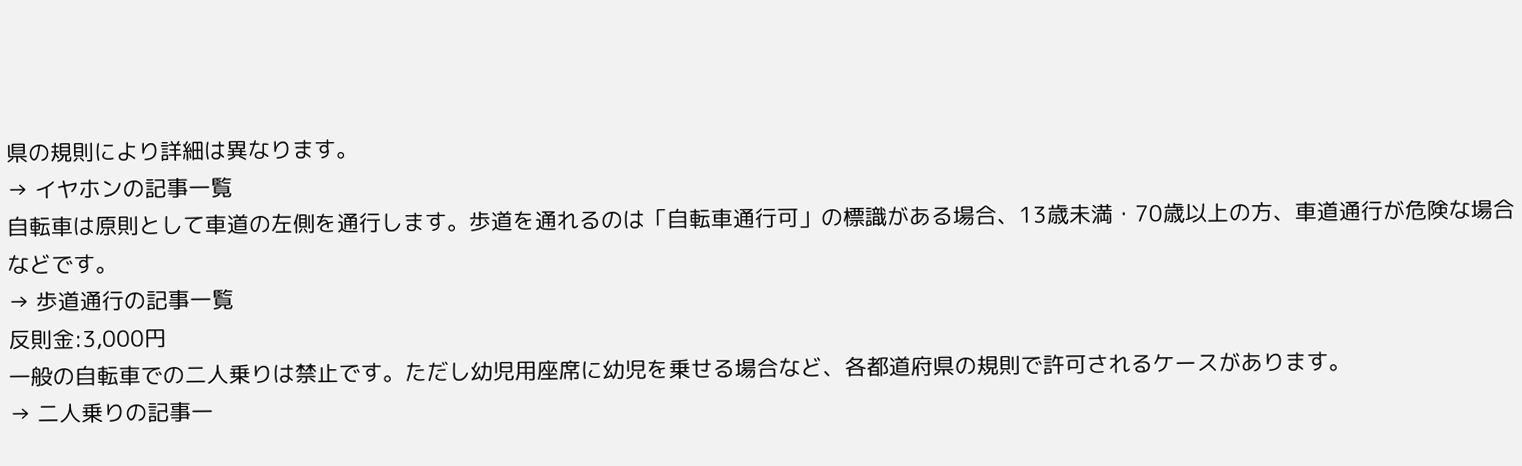県の規則により詳細は異なります。
→ イヤホンの記事一覧
自転車は原則として車道の左側を通行します。歩道を通れるのは「自転車通行可」の標識がある場合、13歳未満・70歳以上の方、車道通行が危険な場合などです。
→ 歩道通行の記事一覧
反則金:3,000円
一般の自転車での二人乗りは禁止です。ただし幼児用座席に幼児を乗せる場合など、各都道府県の規則で許可されるケースがあります。
→ 二人乗りの記事一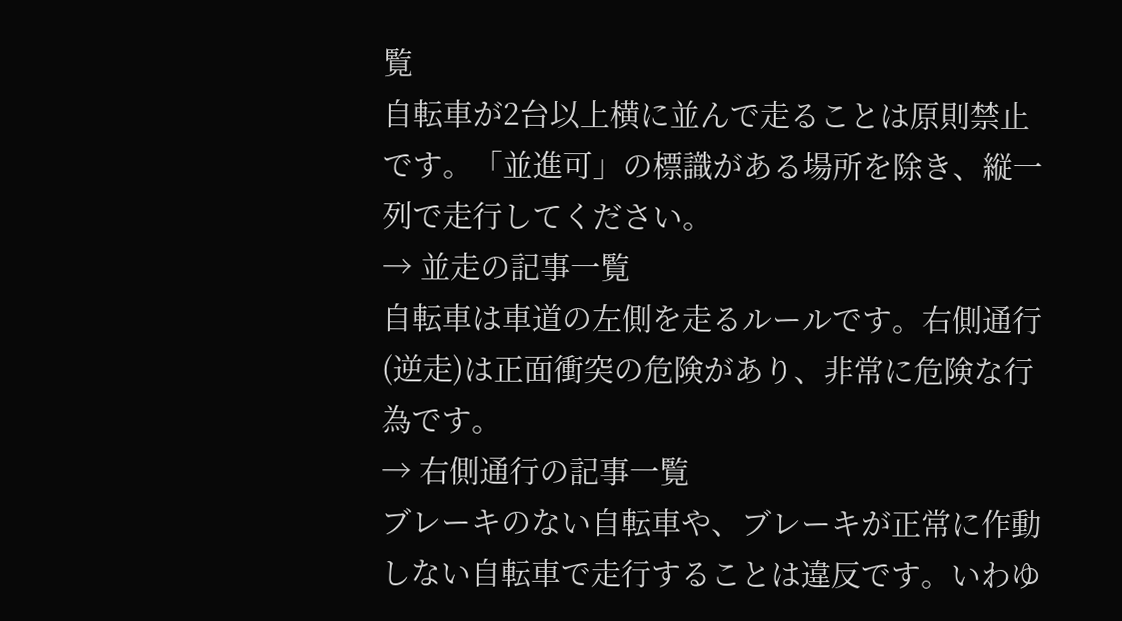覧
自転車が2台以上横に並んで走ることは原則禁止です。「並進可」の標識がある場所を除き、縦一列で走行してください。
→ 並走の記事一覧
自転車は車道の左側を走るルールです。右側通行(逆走)は正面衝突の危険があり、非常に危険な行為です。
→ 右側通行の記事一覧
ブレーキのない自転車や、ブレーキが正常に作動しない自転車で走行することは違反です。いわゆ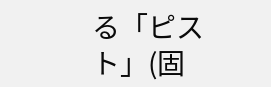る「ピスト」(固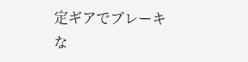定ギアでブレーキな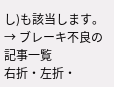し)も該当します。
→ ブレーキ不良の記事一覧
右折・左折・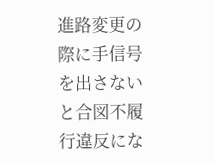進路変更の際に手信号を出さないと合図不履行違反にな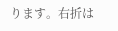ります。右折は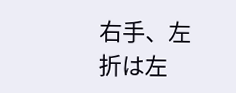右手、左折は左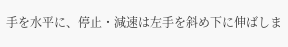手を水平に、停止・減速は左手を斜め下に伸ばしま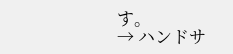す。
→ ハンドサ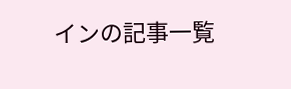インの記事一覧